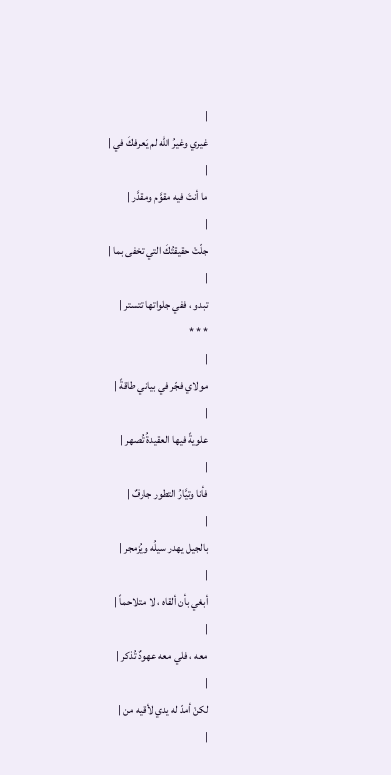|
غيري وغيرُ الله لم يَعرفكَ في |
|
ما أنتَ فيه مقوَّم ومقدَّر |
|
جلّتْ حقيقتُكَ التي تخفى بما |
|
تبدو ، ففي جلواتها تتستر |
* * *
|
مولاي فجّر في بياني طاقةً |
|
علويةً فيها العقيدةُ تُصهر |
|
فأنا وتيَّارُ التطور جارفٌ |
|
بالجيل يهدر سيلُه ويُزمجر |
|
أبغي بأن ألقاه ، لا متلاحماً |
|
معه ، فلي معه عهودٌ تُذكر |
|
لكنْ أمدّ له يدي لأقيه من |
|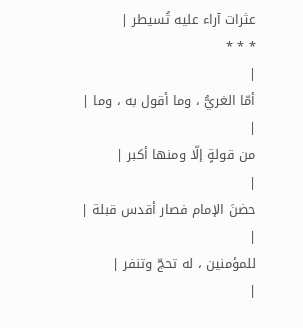عثرات آراء عليه تُسيطر |
* * *
|
أمّا الغريُّ ، وما أقول به ، وما |
|
من قولةٍ إلّا ومنها أكبر |
|
حضنَ الإمام فصار أقدس قبلة |
|
للمؤمنين ، له تحجّ وتنفر |
|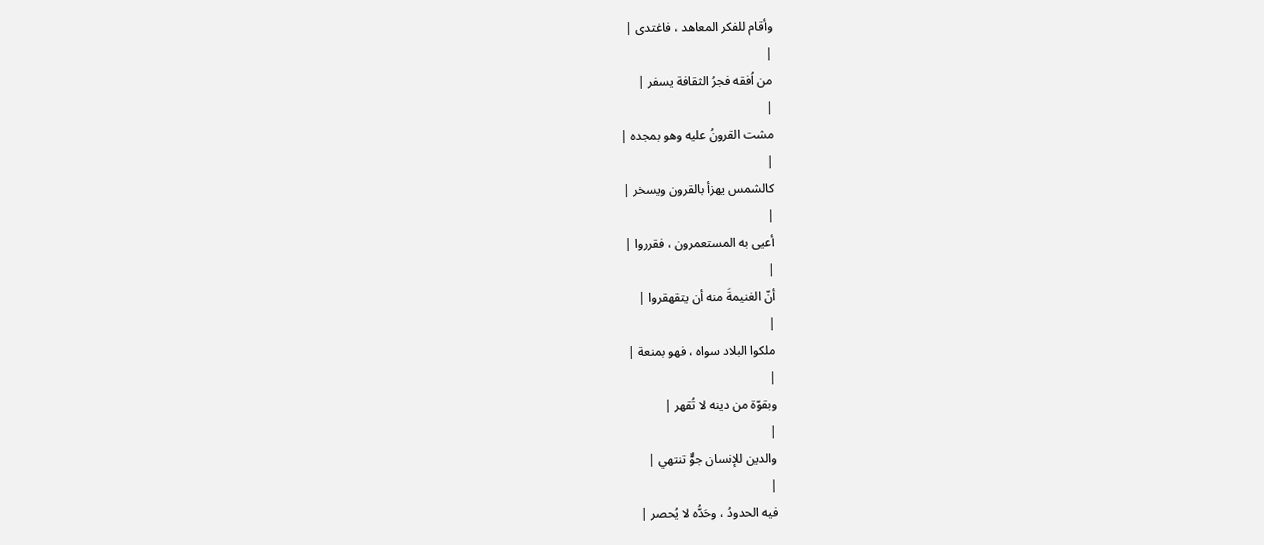وأقام للفكر المعاهد ، فاغتدى |
|
من اُفقه فجرُ الثقافة يسفر |
|
مشت القرونُ عليه وهو بمجده |
|
كالشمس يهزأ بالقرون ويسخر |
|
أعيى به المستعمرون ، فقرروا |
|
أنّ الغنيمةَ منه أن يتقهقروا |
|
ملكوا البلاد سواه ، فهو بمنعة |
|
وبقوّة من دينه لا تُقهر |
|
والدين للإنسان جوٌّ تنتهي |
|
فيه الحدودُ ، وحَدُّه لا يُحصر |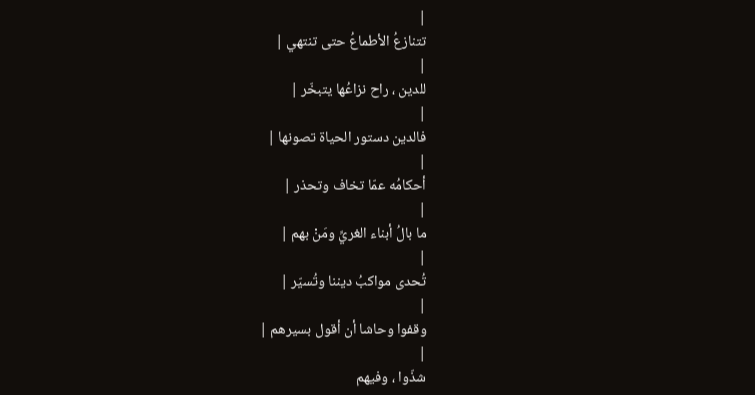|
تتنازعُ الأطماعُ حتى تنتهي |
|
للدين ، راح نزاعُها يتبخّر |
|
فالدين دستور الحياة تصونها |
|
أحكامُه عمّا تخاف وتحذر |
|
ما بالُ أبناء الغريِّ ومَنْ بهم |
|
تُحدى مواكبُ ديننا وتُسيّر |
|
وقفوا وحاشا أن أقول بسيرهم |
|
شذّوا ، وفيهم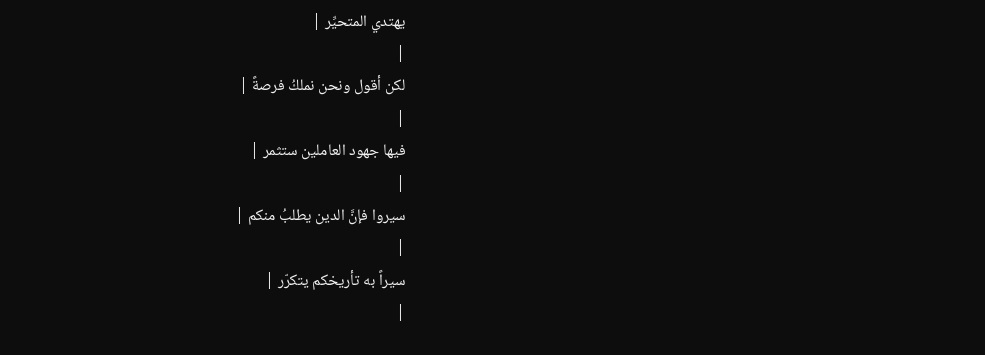يهتدي المتحيِّر |
|
لكن أقول ونحن نملكُ فرصةً |
|
فيها جهود العاملين ستثمر |
|
سيروا فإنَّ الدين يطلبُ منكم |
|
سيراً به تأريخكم يتكرّر |
|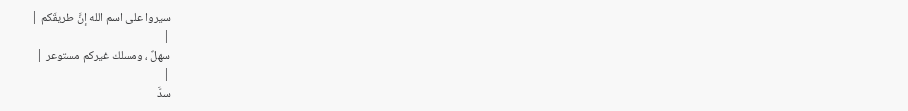سيروا على اسم الله إنَّ طريقَكم |
|
سهلٌ ، ومسلك غيركم مستوعر |
|
سدَّ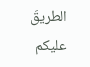الطريقَ عليكم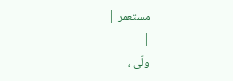مستعمر |
|
ولّى ،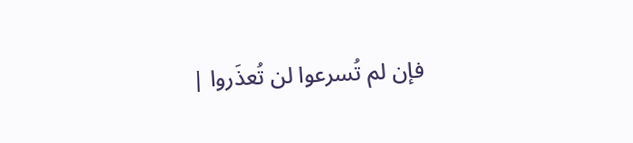فإن لم تُسرعوا لن تُعذَروا |